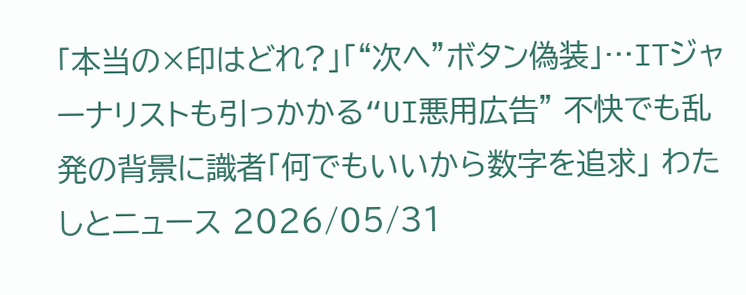「本当の×印はどれ?」「“次へ”ボタン偽装」…ITジャーナリストも引っかかる“UI悪用広告” 不快でも乱発の背景に識者「何でもいいから数字を追求」 わたしとニュース 2026/05/31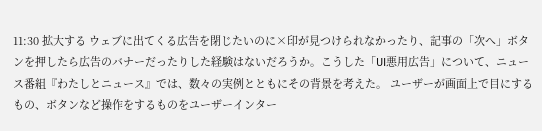11:30 拡大する ウェブに出てくる広告を閉じたいのに×印が見つけられなかったり、記事の「次へ」ボタンを押したら広告のバナーだったりした経験はないだろうか。こうした「UI悪用広告」について、ニュース番組『わたしとニュース』では、数々の実例とともにその背景を考えた。 ユーザーが画面上で目にするもの、ボタンなど操作をするものをユーザーインター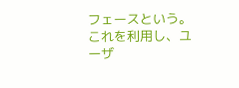フェースという。これを利用し、ユーザ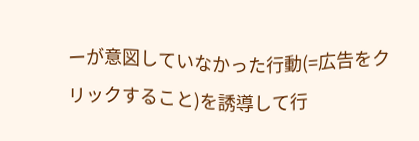ーが意図していなかった行動(=広告をクリックすること)を誘導して行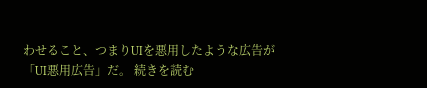わせること、つまりUIを悪用したような広告が「UI悪用広告」だ。 続きを読む